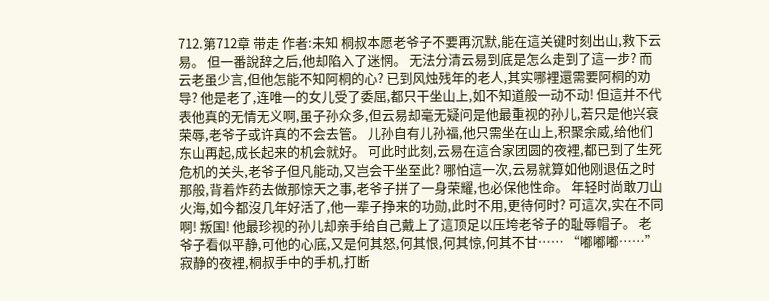712.第712章 带走 作者:未知 桐叔本愿老爷子不要再沉默,能在這关键时刻出山,救下云易。 但一番說辞之后,他却陷入了迷惘。 无法分清云易到底是怎么走到了這一步? 而云老虽少言,但他怎能不知阿桐的心? 已到风烛残年的老人,其实哪裡還需要阿桐的劝导? 他是老了,连唯一的女儿受了委屈,都只干坐山上,如不知道般一动不动! 但這并不代表他真的无情无义啊,虽子孙众多,但云易却毫无疑问是他最重视的孙儿,若只是他兴衰荣辱,老爷子或许真的不会去管。 儿孙自有儿孙福,他只需坐在山上,积聚余威,给他们东山再起,成长起来的机会就好。 可此时此刻,云易在這合家团圆的夜裡,都已到了生死危机的关头,老爷子但凡能动,又岂会干坐至此? 哪怕這一次,云易就算如他刚退伍之时那般,背着炸药去做那惊天之事,老爷子拼了一身荣耀,也必保他性命。 年轻时尚敢刀山火海,如今都沒几年好活了,他一辈子挣来的功勋,此时不用,更待何时? 可這次,实在不同啊! 叛国! 他最珍视的孙儿却亲手给自己戴上了這顶足以压垮老爷子的耻辱帽子。 老爷子看似平静,可他的心底,又是何其怒,何其恨,何其惊,何其不甘…… “嘟嘟嘟……” 寂静的夜裡,桐叔手中的手机,打断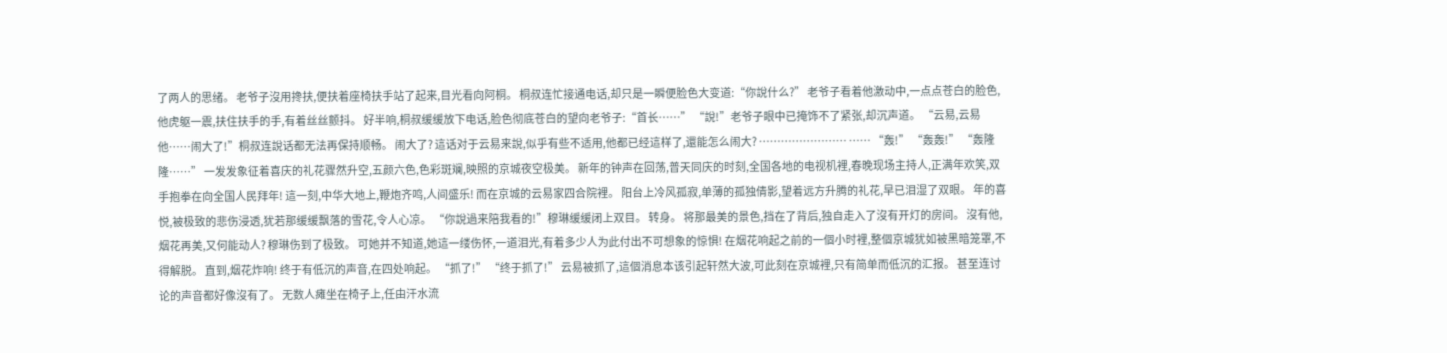了两人的思绪。 老爷子沒用搀扶,便扶着座椅扶手站了起来,目光看向阿桐。 桐叔连忙接通电话,却只是一瞬便脸色大变道:“你說什么?” 老爷子看着他激动中,一点点苍白的脸色,他虎躯一震,扶住扶手的手,有着丝丝颤抖。 好半响,桐叔缓缓放下电话,脸色彻底苍白的望向老爷子:“首长……” “說!”老爷子眼中已掩饰不了紧张,却沉声道。 “云易,云易他……闹大了!”桐叔连說话都无法再保持顺畅。 闹大了? 這话对于云易来說,似乎有些不适用,他都已经這样了,還能怎么闹大? …………………… …… “轰!” “轰轰!” “轰隆隆……” 一发发象征着喜庆的礼花骤然升空,五颜六色,色彩斑斓,映照的京城夜空极美。 新年的钟声在回荡,普天同庆的时刻,全国各地的电视机裡,春晚现场主持人,正满年欢笑,双手抱拳在向全国人民拜年! 這一刻,中华大地上,鞭炮齐鸣,人间盛乐! 而在京城的云易家四合院裡。 阳台上冷风孤寂,单薄的孤独倩影,望着远方升腾的礼花,早已泪湿了双眼。 年的喜悦,被极致的悲伤浸透,犹若那缓缓飘落的雪花,令人心凉。 “你說過来陪我看的!”穆琳缓缓闭上双目。 转身。 将那最美的景色,挡在了背后,独自走入了沒有开灯的房间。 沒有他,烟花再美,又何能动人? 穆琳伤到了极致。 可她并不知道,她這一缕伤怀,一道泪光,有着多少人为此付出不可想象的惊惧! 在烟花响起之前的一個小时裡,整個京城犹如被黑暗笼罩,不得解脱。 直到,烟花炸响! 终于有低沉的声音,在四处响起。 “抓了!” “终于抓了!” 云易被抓了,這個消息本该引起轩然大波,可此刻在京城裡,只有简单而低沉的汇报。 甚至连讨论的声音都好像沒有了。 无数人瘫坐在椅子上,任由汗水流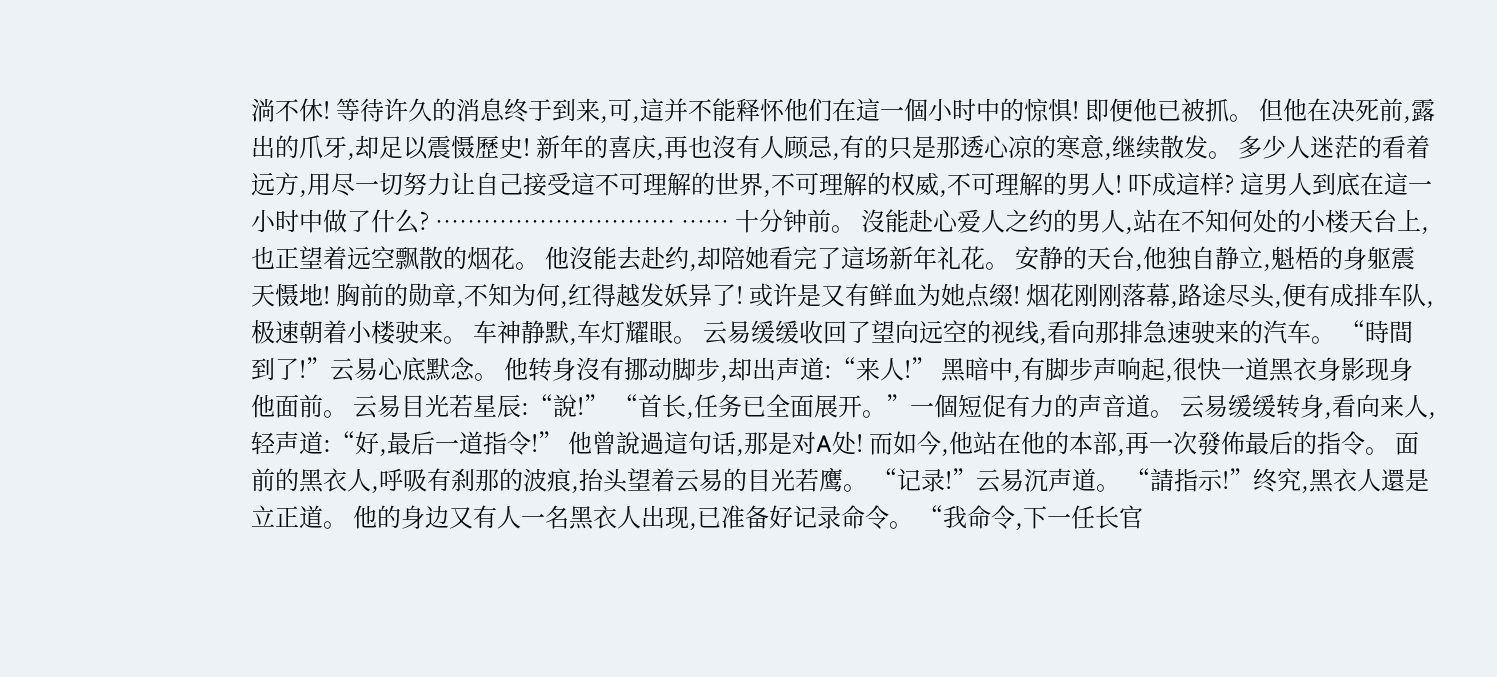淌不休! 等待许久的消息终于到来,可,這并不能释怀他们在這一個小时中的惊惧! 即便他已被抓。 但他在决死前,露出的爪牙,却足以震慑歷史! 新年的喜庆,再也沒有人顾忌,有的只是那透心凉的寒意,继续散发。 多少人迷茫的看着远方,用尽一切努力让自己接受這不可理解的世界,不可理解的权威,不可理解的男人! 吓成這样? 這男人到底在這一小时中做了什么? ………………………… …… 十分钟前。 沒能赴心爱人之约的男人,站在不知何处的小楼天台上,也正望着远空飘散的烟花。 他沒能去赴约,却陪她看完了這场新年礼花。 安静的天台,他独自静立,魁梧的身躯震天慑地! 胸前的勋章,不知为何,红得越发妖异了! 或许是又有鲜血为她点缀! 烟花刚刚落幕,路途尽头,便有成排车队,极速朝着小楼驶来。 车神静默,车灯耀眼。 云易缓缓收回了望向远空的视线,看向那排急速驶来的汽车。 “時間到了!”云易心底默念。 他转身沒有挪动脚步,却出声道:“来人!” 黑暗中,有脚步声响起,很快一道黑衣身影现身他面前。 云易目光若星辰:“說!” “首长,任务已全面展开。”一個短促有力的声音道。 云易缓缓转身,看向来人,轻声道:“好,最后一道指令!” 他曾說過這句话,那是对A处! 而如今,他站在他的本部,再一次發佈最后的指令。 面前的黑衣人,呼吸有刹那的波痕,抬头望着云易的目光若鹰。 “记录!”云易沉声道。 “請指示!”终究,黑衣人還是立正道。 他的身边又有人一名黑衣人出现,已准备好记录命令。 “我命令,下一任长官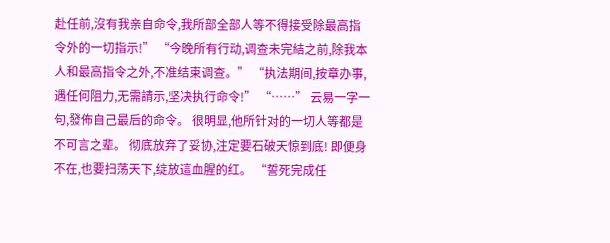赴任前,沒有我亲自命令,我所部全部人等不得接受除最高指令外的一切指示!” “今晚所有行动,调查未完結之前,除我本人和最高指令之外,不准结束调查。” “执法期间,按章办事,遇任何阻力,无需請示,坚决执行命令!” “……” 云易一字一句,發佈自己最后的命令。 很明显,他所针对的一切人等都是不可言之辈。 彻底放弃了妥协,注定要石破天惊到底! 即便身不在,也要扫荡天下,绽放這血腥的红。 “誓死完成任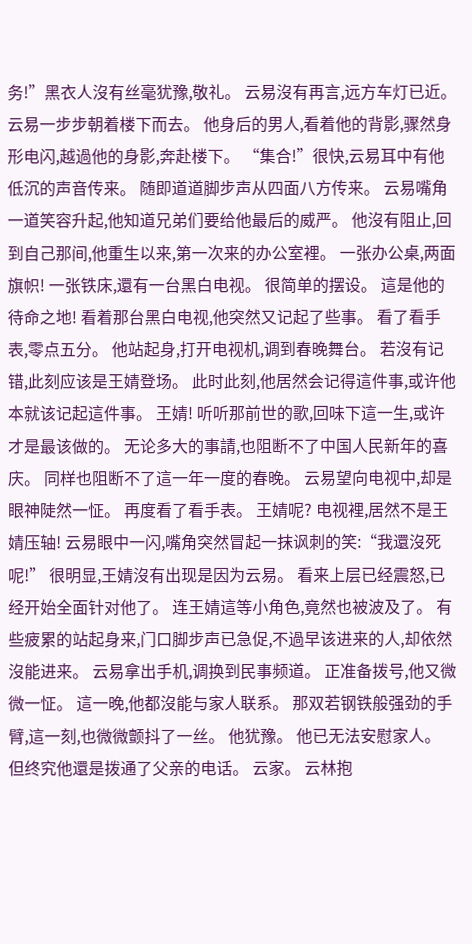务!”黑衣人沒有丝毫犹豫,敬礼。 云易沒有再言,远方车灯已近。 云易一步步朝着楼下而去。 他身后的男人,看着他的背影,骤然身形电闪,越過他的身影,奔赴楼下。 “集合!”很快,云易耳中有他低沉的声音传来。 随即道道脚步声从四面八方传来。 云易嘴角一道笑容升起,他知道兄弟们要给他最后的威严。 他沒有阻止,回到自己那间,他重生以来,第一次来的办公室裡。 一张办公桌,两面旗帜! 一张铁床,還有一台黑白电视。 很简单的摆设。 這是他的待命之地! 看着那台黑白电视,他突然又记起了些事。 看了看手表,零点五分。 他站起身,打开电视机,调到春晚舞台。 若沒有记错,此刻应该是王婧登场。 此时此刻,他居然会记得這件事,或许他本就该记起這件事。 王婧! 听听那前世的歌,回味下這一生,或许才是最该做的。 无论多大的事請,也阻断不了中国人民新年的喜庆。 同样也阻断不了這一年一度的春晚。 云易望向电视中,却是眼神陡然一怔。 再度看了看手表。 王婧呢? 电视裡,居然不是王婧压轴! 云易眼中一闪,嘴角突然冒起一抹讽刺的笑:“我還沒死呢!” 很明显,王婧沒有出现是因为云易。 看来上层已经震怒,已经开始全面针对他了。 连王婧這等小角色,竟然也被波及了。 有些疲累的站起身来,门口脚步声已急促,不過早该进来的人,却依然沒能进来。 云易拿出手机,调换到民事频道。 正准备拨号,他又微微一怔。 這一晚,他都沒能与家人联系。 那双若钢铁般强劲的手臂,這一刻,也微微颤抖了一丝。 他犹豫。 他已无法安慰家人。 但终究他還是拨通了父亲的电话。 云家。 云林抱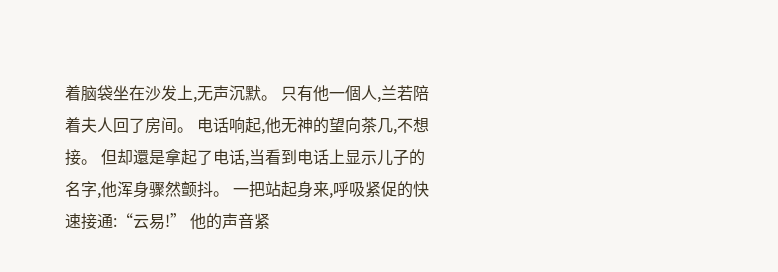着脑袋坐在沙发上,无声沉默。 只有他一個人,兰若陪着夫人回了房间。 电话响起,他无神的望向茶几,不想接。 但却還是拿起了电话,当看到电话上显示儿子的名字,他浑身骤然颤抖。 一把站起身来,呼吸紧促的快速接通:“云易!” 他的声音紧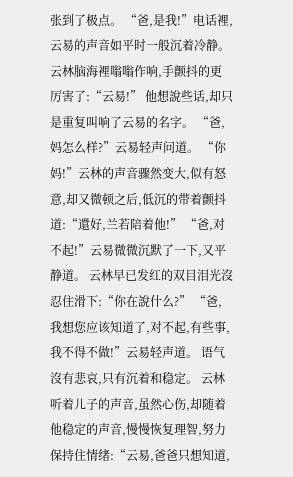张到了极点。 “爸,是我!”电话裡,云易的声音如平时一般沉着冷静。 云林脑海裡嗡嗡作响,手颤抖的更厉害了:“云易!” 他想說些话,却只是重复叫响了云易的名字。 “爸,妈怎么样?”云易轻声问道。 “你妈!”云林的声音骤然变大,似有怒意,却又微顿之后,低沉的带着颤抖道:“還好,兰若陪着他!” “爸,对不起!”云易微微沉默了一下,又平静道。 云林早已发红的双目泪光沒忍住滑下:“你在說什么?” “爸,我想您应该知道了,对不起,有些事,我不得不做!”云易轻声道。 语气沒有悲哀,只有沉着和稳定。 云林听着儿子的声音,虽然心伤,却随着他稳定的声音,慢慢恢复理智,努力保持住情绪:“云易,爸爸只想知道,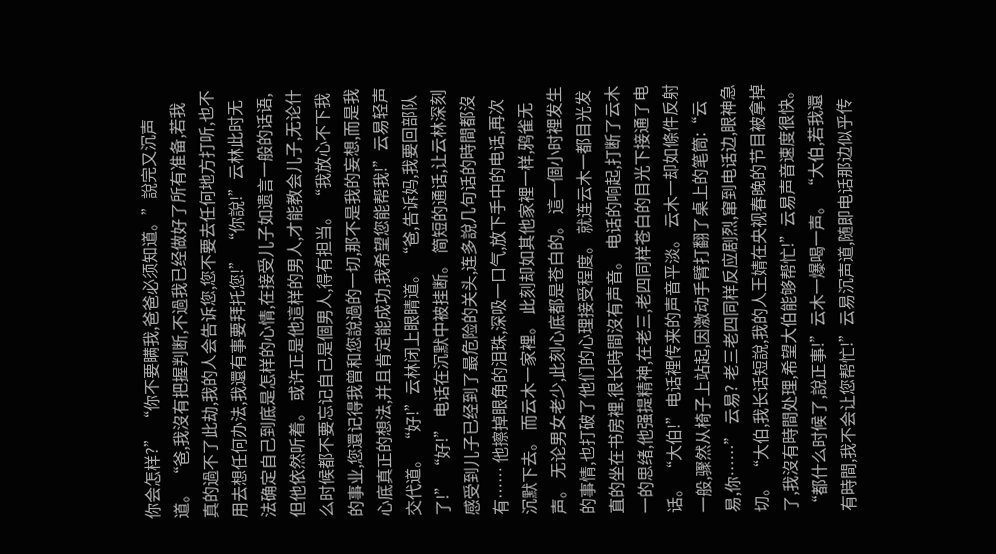你会怎样?” “你不要瞒我,爸爸必须知道。”說完又沉声道。 “爸,我沒有把握判断,不過我已经做好了所有准备,若我真的過不了此劫,我的人会告诉您,您不要去任何地方打听,也不用去想任何办法,我還有事要拜托您!” “你說!”云林此时无法确定自己到底是怎样的心情,在接受儿子如遗言一般的话语,但他依然听着。 或许正是他這样的男人,才能教会儿子,无论什么时候都不要忘记自己是個男人,得有担当。 “我放心不下我的事业,您還记得我曾和您說過的一切,那不是我的妄想,而是我心底真正的想法,并且肯定能成功,我希望您能帮我!”云易轻声交代道。 “好!”云林闭上眼睛道。 “爸,告诉妈,我要回部队了!” “好!” 电话在沉默中被挂断。 简短的通话,让云林深刻感受到儿子已经到了最危险的关头,连多說几句话的時間都沒有…… 他擦掉眼角的泪珠,深吸一口气,放下手中的电话,再次沉默下去。 而云木一家裡。 此刻却如其他家裡一样,鸦雀无声。 无论男女老少,此刻心底都是苍白的。 這一個小时裡发生的事情,也打破了他们的心理接受程度。 就连云木一都目光发直的坐在书房裡,很长時間沒有声音。 电话的响起,打断了云木一的思绪,他强提精神,在老三,老四同样苍白的目光下接通了电话。 “大伯!”电话裡传来的声音平淡。 云木一却如條件反射一般,骤然从椅子上站起,因激动手臂打翻了桌上的笔筒:“云易,你……” 云易? 老三老四同样反应剧烈,窜到电话边,眼神急切。 “大伯,我长话短說,我的人王婧在央视春晚的节目被拿掉了,我沒有時間处理,希望大伯能够帮忙!”云易声音速度很快。 “都什么时候了,說正事!”云木一爆喝一声。 “大伯,若我還有時間,我不会让您帮忙!”云易沉声道,随即电话那边似乎传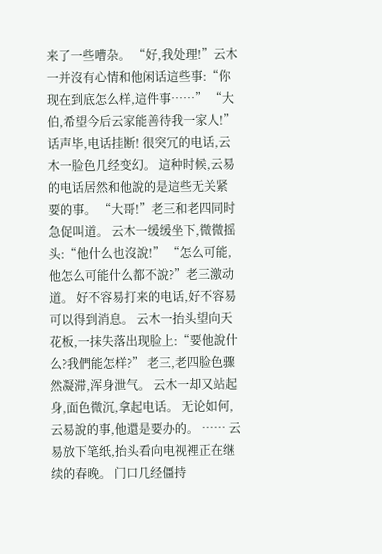来了一些嘈杂。 “好,我处理!”云木一并沒有心情和他闲话這些事:“你现在到底怎么样,這件事……” “大伯,希望今后云家能善待我一家人!”话声毕,电话挂断! 很突冗的电话,云木一脸色几经变幻。 這种时候,云易的电话居然和他說的是這些无关紧要的事。 “大哥!”老三和老四同时急促叫道。 云木一缓缓坐下,微微摇头:“他什么也沒說!” “怎么可能,他怎么可能什么都不說?”老三激动道。 好不容易打来的电话,好不容易可以得到消息。 云木一抬头望向天花板,一抹失落出现脸上:“要他說什么?我們能怎样?” 老三,老四脸色骤然凝滞,浑身泄气。 云木一却又站起身,面色微沉,拿起电话。 无论如何,云易說的事,他還是要办的。 …… 云易放下笔纸,抬头看向电视裡正在继续的春晚。 门口几经僵持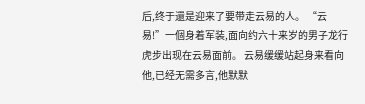后,终于還是迎来了要带走云易的人。 “云易!”一個身着军装,面向约六十来岁的男子龙行虎步出现在云易面前。 云易缓缓站起身来看向他,已经无需多言,他默默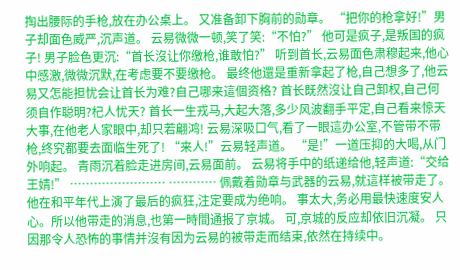掏出腰际的手枪,放在办公桌上。 又准备卸下胸前的勋章。 “把你的枪拿好!”男子却面色威严,沉声道。 云易微微一顿,笑了笑:“不怕?” 他可是疯子,是叛国的疯子! 男子脸色更沉:“首长沒让你缴枪,谁敢怕?” 听到首长,云易面色肃穆起来,他心中感激,微微沉默,在考虑要不要缴枪。 最终他還是重新拿起了枪,自己想多了,他云易又怎能担忧会让首长为难?自己哪来這個资格? 首长既然沒让自己卸权,自己何须自作聪明?杞人忧天? 首长一生戎马,大起大落,多少风波翻手平定,自己看来惊天大事,在他老人家眼中,却只若翩鸿! 云易深吸口气,看了一眼這办公室,不管带不带枪,终究都要去面临生死了! “来人!”云易轻声道。 “是!”一道压抑的大喝,从门外响起。 青雨沉着脸走进房间,云易面前。 云易将手中的纸递给他,轻声道:“交给王婧!” …………………… ………… 佩戴着勋章与武器的云易,就這样被带走了。 他在和平年代上演了最后的疯狂,注定要成为绝响。 事太大,务必用最快速度安人心。所以他带走的消息,也第一時間通报了京城。 可,京城的反应却依旧沉凝。 只因那令人恐怖的事情并沒有因为云易的被带走而结束,依然在持续中。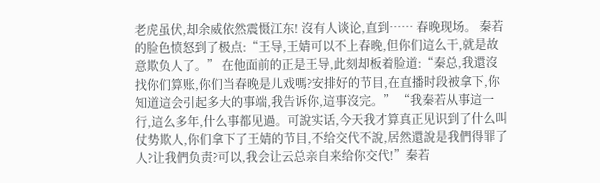老虎虽伏,却余威依然震慑江东! 沒有人谈论,直到…… 春晚现场。 秦若的脸色愤怒到了极点:“王导,王婧可以不上春晚,但你们這么干,就是故意欺负人了。” 在他面前的正是王导,此刻却板着脸道:“秦总,我還沒找你们算账,你们当春晚是儿戏嗎?安排好的节目,在直播时段被拿下,你知道這会引起多大的事端,我告诉你,這事沒完。” “我秦若从事這一行,這么多年,什么事都见過。可說实话,今天我才算真正见识到了什么叫仗势欺人,你们拿下了王婧的节目,不给交代不說,居然還說是我們得罪了人?让我們负责?可以,我会让云总亲自来给你交代!”秦若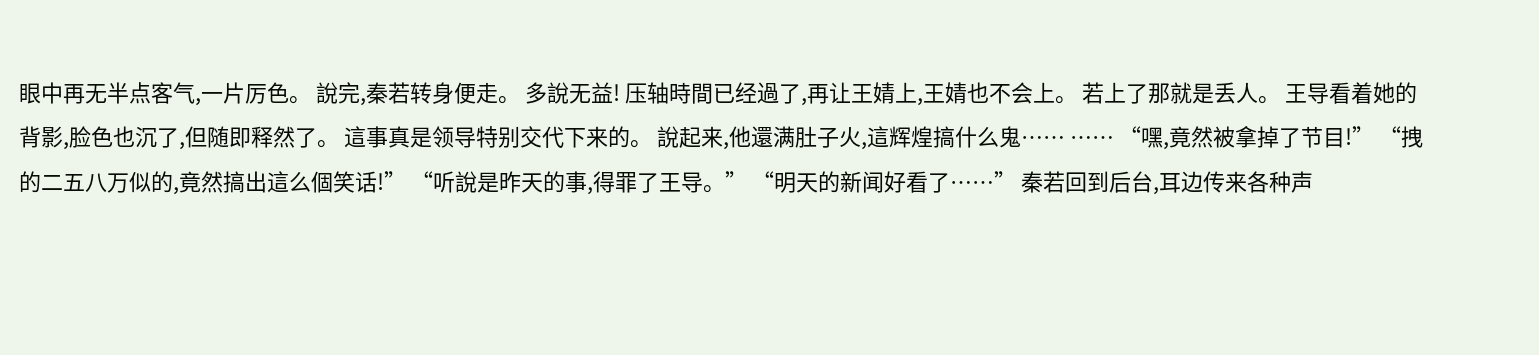眼中再无半点客气,一片厉色。 說完,秦若转身便走。 多說无益! 压轴時間已经過了,再让王婧上,王婧也不会上。 若上了那就是丢人。 王导看着她的背影,脸色也沉了,但随即释然了。 這事真是领导特别交代下来的。 說起来,他還满肚子火,這辉煌搞什么鬼…… …… “嘿,竟然被拿掉了节目!” “拽的二五八万似的,竟然搞出這么個笑话!” “听說是昨天的事,得罪了王导。” “明天的新闻好看了……” 秦若回到后台,耳边传来各种声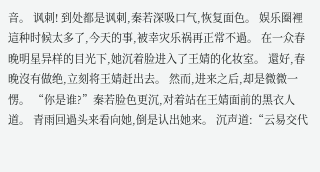音。 讽刺! 到处都是讽刺,秦若深吸口气,恢复面色。 娱乐圈裡這种时候太多了,今天的事,被幸灾乐祸再正常不過。 在一众春晚明星异样的目光下,她沉着脸进入了王婧的化妆室。 還好,春晚沒有做绝,立刻将王婧赶出去。 然而,进来之后,却是微微一愣。 “你是谁?”秦若脸色更沉,对着站在王婧面前的黑衣人道。 青雨回過头来看向她,倒是认出她来。 沉声道:“云易交代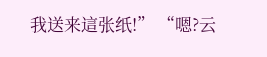我送来這张纸!” “嗯?云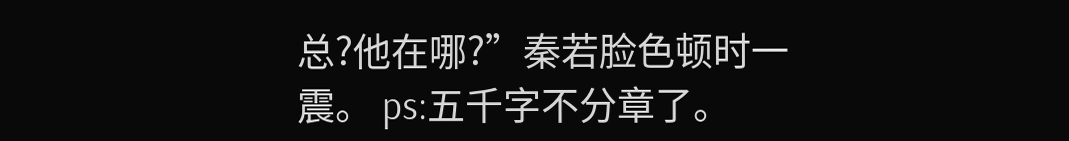总?他在哪?”秦若脸色顿时一震。 ps:五千字不分章了。